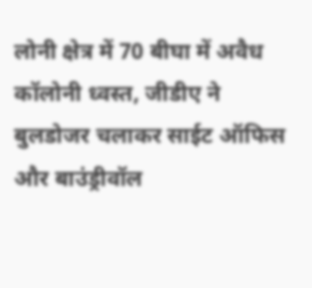लोनी क्षेत्र में 70 बीघा में अवैध कॉलोनी ध्वस्त, जीडीए ने बुलडोजर चलाकर साईट ऑफिस और बाउंड्रीवॉल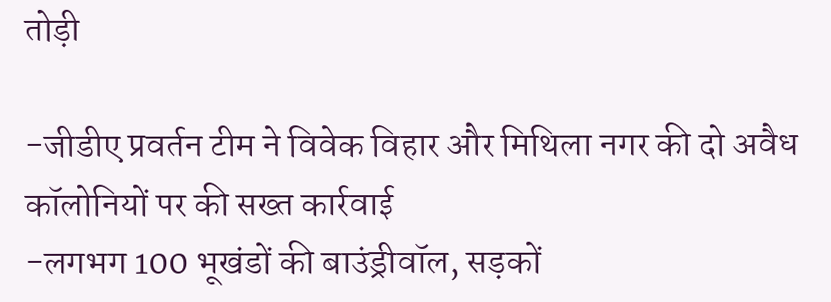तोड़ी

-जीडीए प्रवर्तन टीम ने विवेक विहार और मिथिला नगर की दो अवैध कॉलोनियों पर की सख्त कार्रवाई
-लगभग 100 भूखंडों की बाउंड्रीवॉल, सड़कों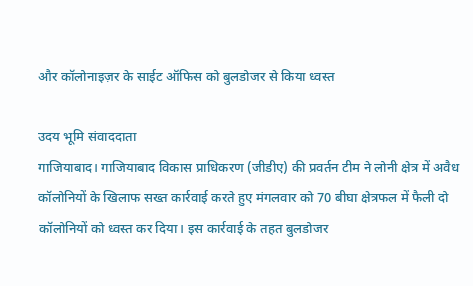और कॉलोनाइज़र के साईट ऑफिस को बुलडोजर से किया ध्वस्त

उदय भूमि संवाददाता
गाजियाबाद। गाजियाबाद विकास प्राधिकरण (जीडीए) की प्रवर्तन टीम ने लोनी क्षेत्र में अवैध कॉलोनियों के खिलाफ सख्त कार्रवाई करते हुए मंगलवार को 70 बीघा क्षेत्रफल में फैली दो कॉलोनियों को ध्वस्त कर दिया। इस कार्रवाई के तहत बुलडोजर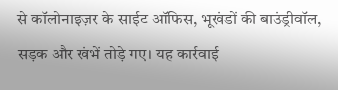से कॉलोनाइज़र के साईट ऑफिस, भूखंडों की बाउंड्रीवॉल, सड़क और खंभें तोड़े गए। यह कार्रवाई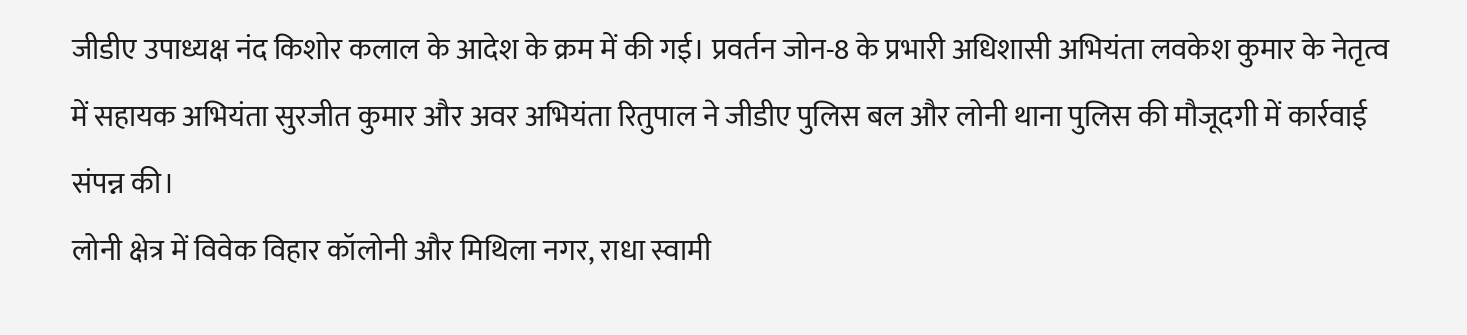जीडीए उपाध्यक्ष नंद किशोर कलाल के आदेश के क्रम में की गई। प्रवर्तन जोन-8 के प्रभारी अधिशासी अभियंता लवकेश कुमार के नेतृत्व में सहायक अभियंता सुरजीत कुमार और अवर अभियंता रितुपाल ने जीडीए पुलिस बल और लोनी थाना पुलिस की मौजूदगी में कार्रवाई संपन्न की।
लोनी क्षेत्र में विवेक विहार कॉलोनी और मिथिला नगर, राधा स्वामी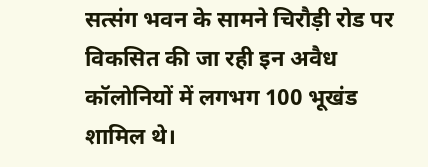सत्संग भवन के सामने चिरौड़ी रोड पर विकसित की जा रही इन अवैध कॉलोनियों में लगभग 100 भूखंड शामिल थे।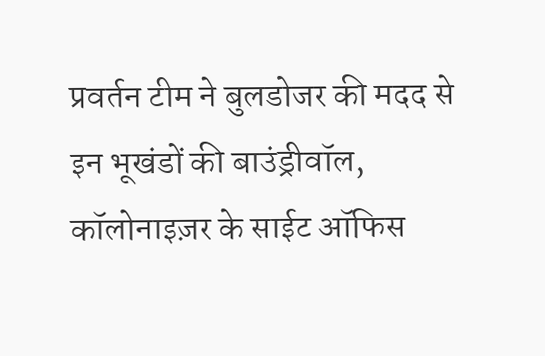प्रवर्तन टीम ने बुलडोजर की मदद से इन भूखंडों की बाउंड्रीवॉल, कॉलोनाइज़र के साईट ऑफिस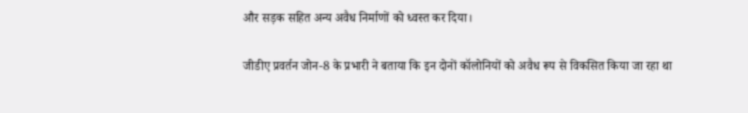और सड़क सहित अन्य अवैध निर्माणों को ध्वस्त कर दिया।

जीडीए प्रवर्तन जोन-8 के प्रभारी ने बताया कि इन दोनों कॉलोनियों को अवैध रूप से विकसित किया जा रहा था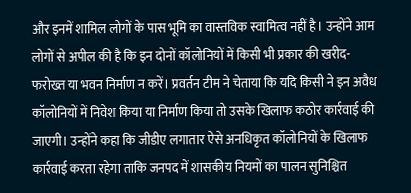और इनमें शामिल लोगों के पास भूमि का वास्तविक स्वामित्व नहीं है। उन्होंने आम लोगों से अपील की है कि इन दोनों कॉलोनियों में किसी भी प्रकार की खरीद-फरोख्त या भवन निर्माण न करें। प्रवर्तन टीम ने चेताया कि यदि किसी ने इन अवैध कॉलोनियों में निवेश किया या निर्माण किया तो उसके खिलाफ कठोर कार्रवाई की जाएगी। उन्होंने कहा कि जीडीए लगातार ऐसे अनधिकृत कॉलोनियों के खिलाफ कार्रवाई करता रहेगा ताकि जनपद में शासकीय नियमों का पालन सुनिश्चित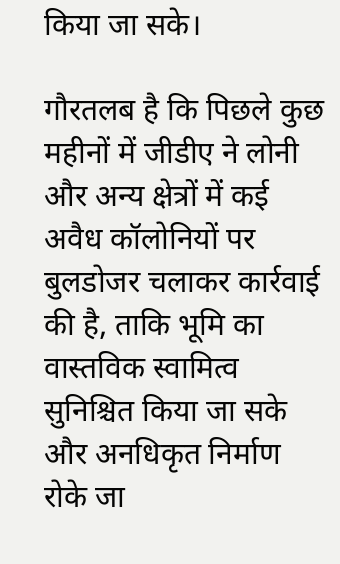किया जा सके।

गौरतलब है कि पिछले कुछ महीनों में जीडीए ने लोनी और अन्य क्षेत्रों में कई अवैध कॉलोनियों पर बुलडोजर चलाकर कार्रवाई की है, ताकि भूमि का वास्तविक स्वामित्व सुनिश्चित किया जा सके और अनधिकृत निर्माण रोके जा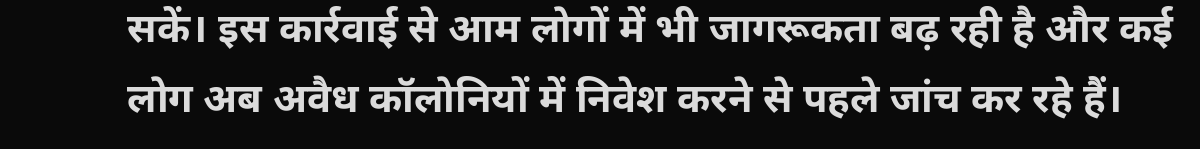सकें। इस कार्रवाई से आम लोगों में भी जागरूकता बढ़ रही है और कई लोग अब अवैध कॉलोनियों में निवेश करने से पहले जांच कर रहे हैं।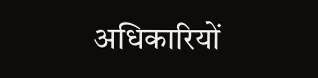अधिकारियों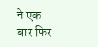ने एक बार फिर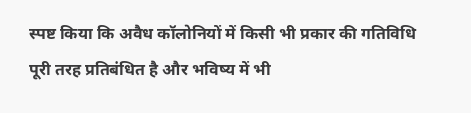स्पष्ट किया कि अवैध कॉलोनियों में किसी भी प्रकार की गतिविधि पूरी तरह प्रतिबंधित है और भविष्य में भी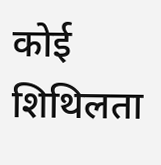कोई शिथिलता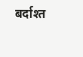बर्दाश्त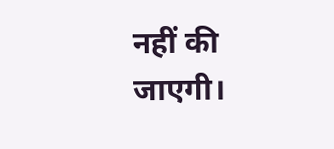नहीं की जाएगी।